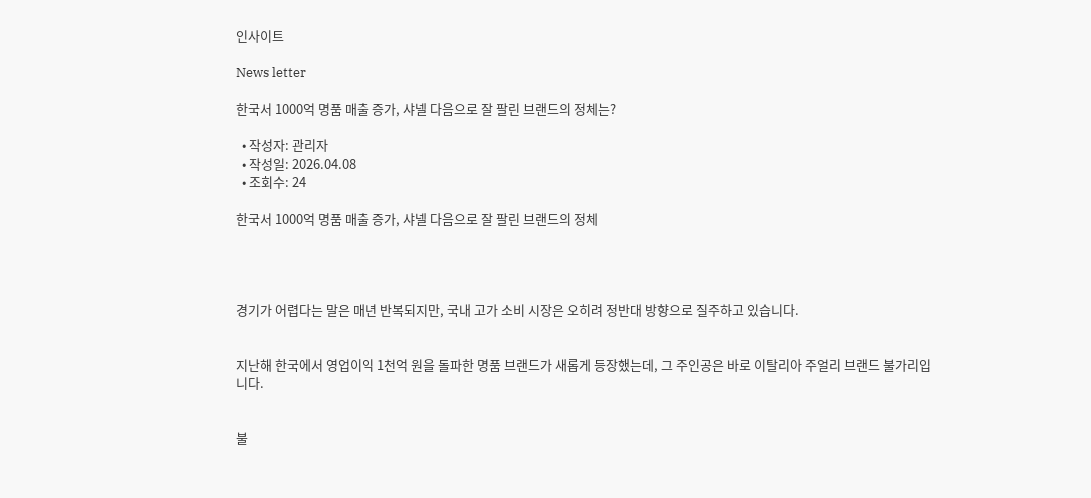인사이트

News letter

한국서 1000억 명품 매출 증가, 샤넬 다음으로 잘 팔린 브랜드의 정체는?

  • 작성자: 관리자
  • 작성일: 2026.04.08
  • 조회수: 24

한국서 1000억 명품 매출 증가, 샤넬 다음으로 잘 팔린 브랜드의 정체




경기가 어렵다는 말은 매년 반복되지만, 국내 고가 소비 시장은 오히려 정반대 방향으로 질주하고 있습니다.


지난해 한국에서 영업이익 1천억 원을 돌파한 명품 브랜드가 새롭게 등장했는데, 그 주인공은 바로 이탈리아 주얼리 브랜드 불가리입니다.


불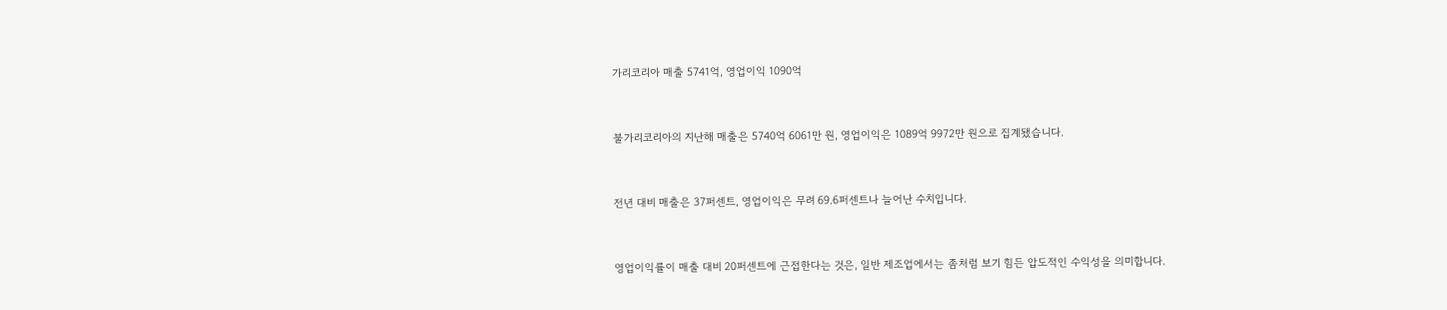가리코리아 매출 5741억, 영업이익 1090억


불가리코리아의 지난해 매출은 5740억 6061만 원, 영업이익은 1089억 9972만 원으로 집계됐습니다.


전년 대비 매출은 37퍼센트, 영업이익은 무려 69.6퍼센트나 늘어난 수치입니다.


영업이익률이 매출 대비 20퍼센트에 근접한다는 것은, 일반 제조업에서는 좀처럼 보기 힘든 압도적인 수익성을 의미합니다.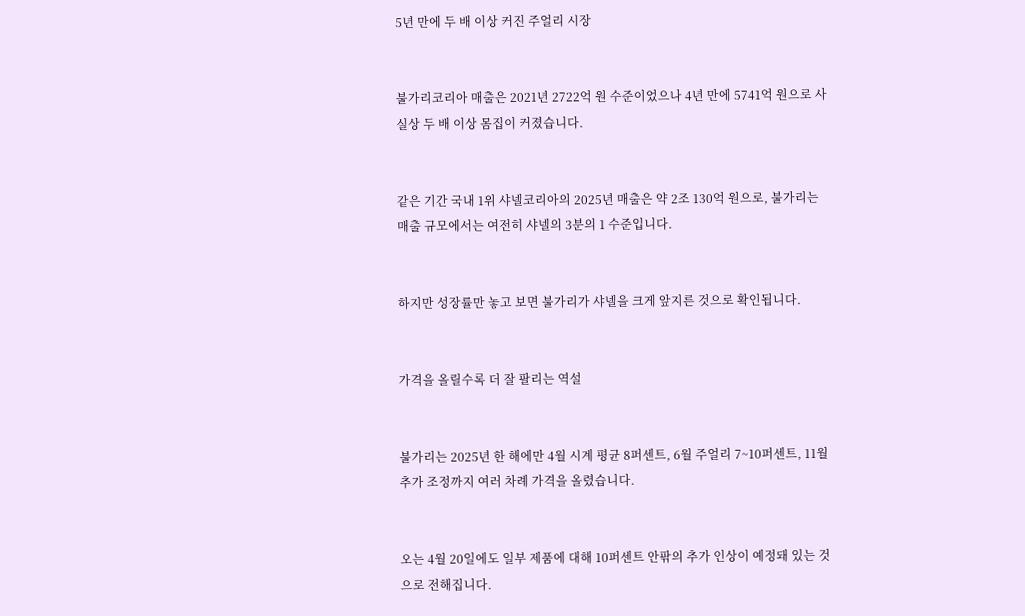5년 만에 두 배 이상 커진 주얼리 시장


불가리코리아 매출은 2021년 2722억 원 수준이었으나 4년 만에 5741억 원으로 사실상 두 배 이상 몸집이 커졌습니다.


같은 기간 국내 1위 샤넬코리아의 2025년 매출은 약 2조 130억 원으로, 불가리는 매출 규모에서는 여전히 샤넬의 3분의 1 수준입니다.


하지만 성장률만 놓고 보면 불가리가 샤넬을 크게 앞지른 것으로 확인됩니다.


가격을 올릴수록 더 잘 팔리는 역설


불가리는 2025년 한 해에만 4월 시계 평균 8퍼센트, 6월 주얼리 7~10퍼센트, 11월 추가 조정까지 여러 차례 가격을 올렸습니다.


오는 4월 20일에도 일부 제품에 대해 10퍼센트 안팎의 추가 인상이 예정돼 있는 것으로 전해집니다.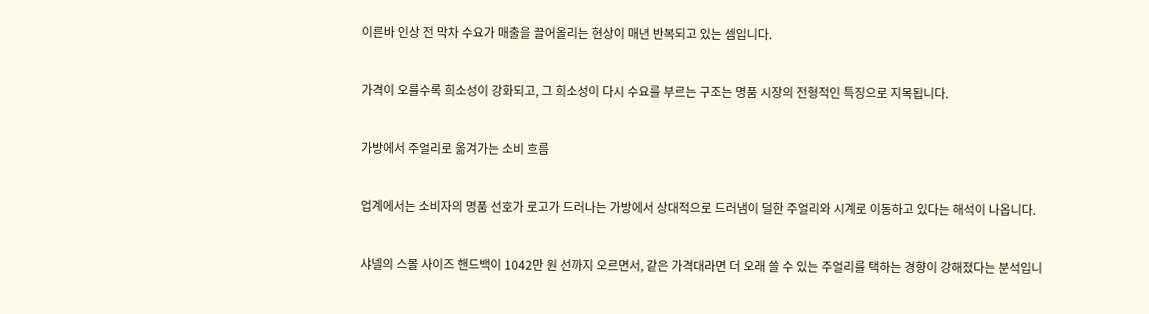이른바 인상 전 막차 수요가 매출을 끌어올리는 현상이 매년 반복되고 있는 셈입니다.


가격이 오를수록 희소성이 강화되고, 그 희소성이 다시 수요를 부르는 구조는 명품 시장의 전형적인 특징으로 지목됩니다.


가방에서 주얼리로 옮겨가는 소비 흐름


업계에서는 소비자의 명품 선호가 로고가 드러나는 가방에서 상대적으로 드러냄이 덜한 주얼리와 시계로 이동하고 있다는 해석이 나옵니다.


샤넬의 스몰 사이즈 핸드백이 1042만 원 선까지 오르면서, 같은 가격대라면 더 오래 쓸 수 있는 주얼리를 택하는 경향이 강해졌다는 분석입니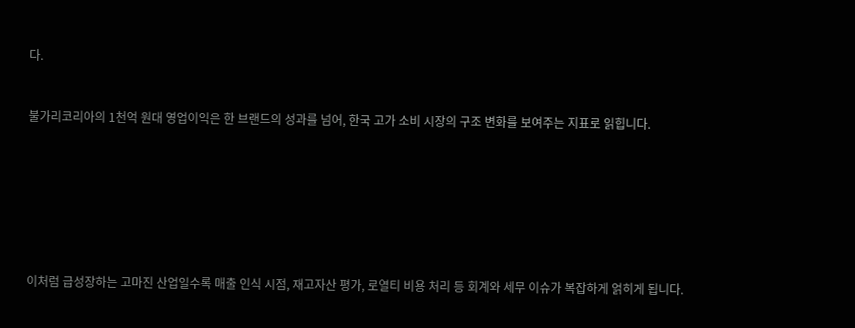다.


불가리코리아의 1천억 원대 영업이익은 한 브랜드의 성과를 넘어, 한국 고가 소비 시장의 구조 변화를 보여주는 지표로 읽힙니다.







이처럼 급성장하는 고마진 산업일수록 매출 인식 시점, 재고자산 평가, 로열티 비용 처리 등 회계와 세무 이슈가 복잡하게 얽히게 됩니다.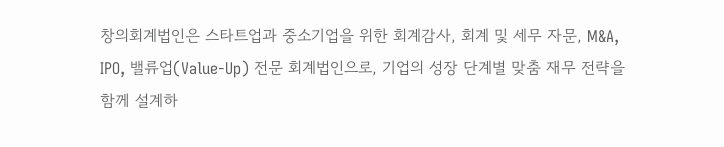창의회계법인은 스타트업과 중소기업을 위한 회계감사, 회계 및 세무 자문, M&A, IPO, 밸류업(Value-Up) 전문 회계법인으로, 기업의 성장 단계별 맞춤 재무 전략을 함께 설계하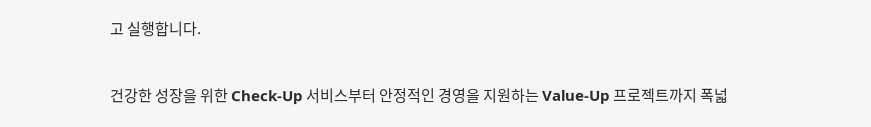고 실행합니다.


건강한 성장을 위한 Check-Up 서비스부터 안정적인 경영을 지원하는 Value-Up 프로젝트까지 폭넓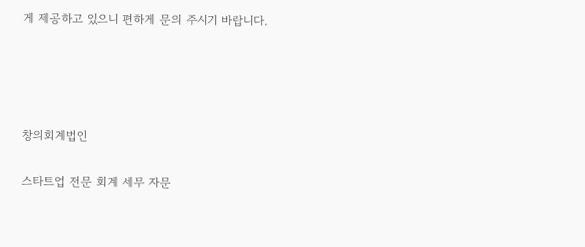게 제공하고 있으니 편하게 문의 주시기 바랍니다.




창의회계법인

스타트업 전문 회계 세무 자문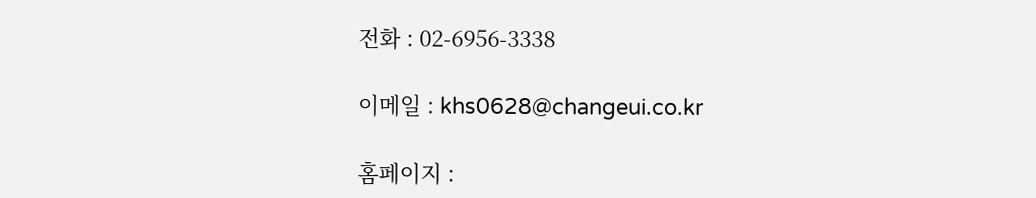전화 : 02-6956-3338

이메일 : khs0628@changeui.co.kr

홈페이지 :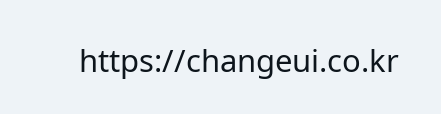https://changeui.co.kr